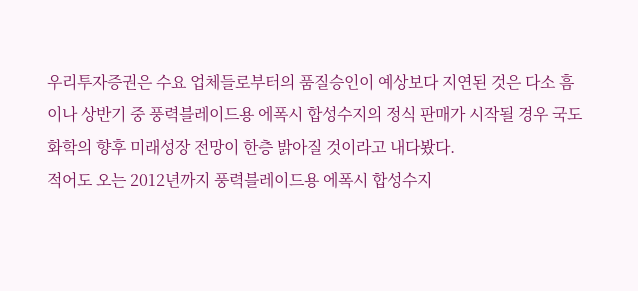우리투자증권은 수요 업체들로부터의 품질승인이 예상보다 지연된 것은 다소 흠이나 상반기 중 풍력블레이드용 에폭시 합성수지의 정식 판매가 시작될 경우 국도화학의 향후 미래성장 전망이 한층 밝아질 것이라고 내다봤다.
적어도 오는 2012년까지 풍력블레이드용 에폭시 합성수지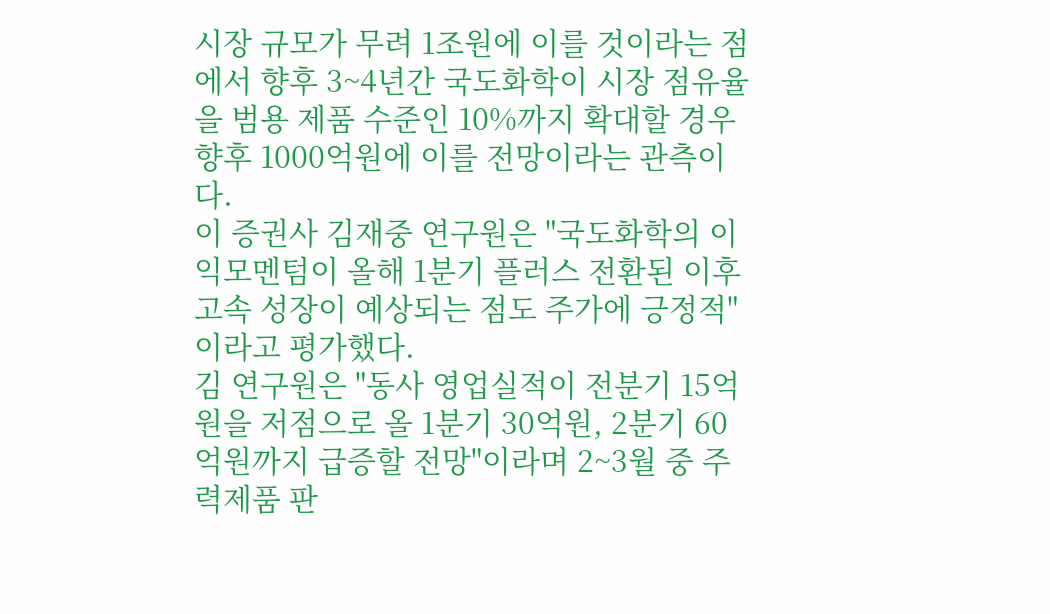시장 규모가 무려 1조원에 이를 것이라는 점에서 향후 3~4년간 국도화학이 시장 점유율을 범용 제품 수준인 10%까지 확대할 경우 향후 1000억원에 이를 전망이라는 관측이다.
이 증권사 김재중 연구원은 "국도화학의 이익모멘텀이 올해 1분기 플러스 전환된 이후 고속 성장이 예상되는 점도 주가에 긍정적"이라고 평가했다.
김 연구원은 "동사 영업실적이 전분기 15억원을 저점으로 올 1분기 30억원, 2분기 60억원까지 급증할 전망"이라며 2~3월 중 주력제품 판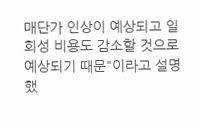매단가 인상이 예상되고 일회성 비용도 감소할 것으로 예상되기 때문"이라고 설명했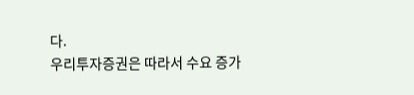다.
우리투자증권은 따라서 수요 증가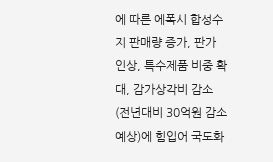에 따른 에폭시 합성수지 판매량 증가, 판가 인상, 특수제품 비중 확대, 감가상각비 감소(전년대비 30억원 감소 예상)에 힘입어 국도화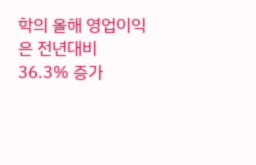학의 올해 영업이익은 전년대비 36.3% 증가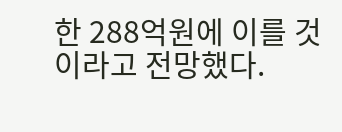한 288억원에 이를 것이라고 전망했다.